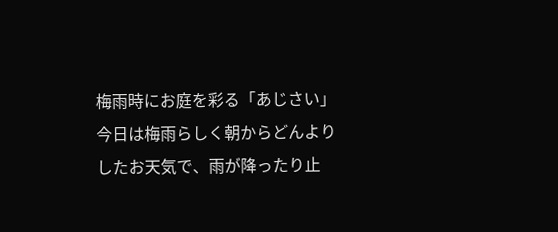梅雨時にお庭を彩る「あじさい」
今日は梅雨らしく朝からどんよりしたお天気で、雨が降ったり止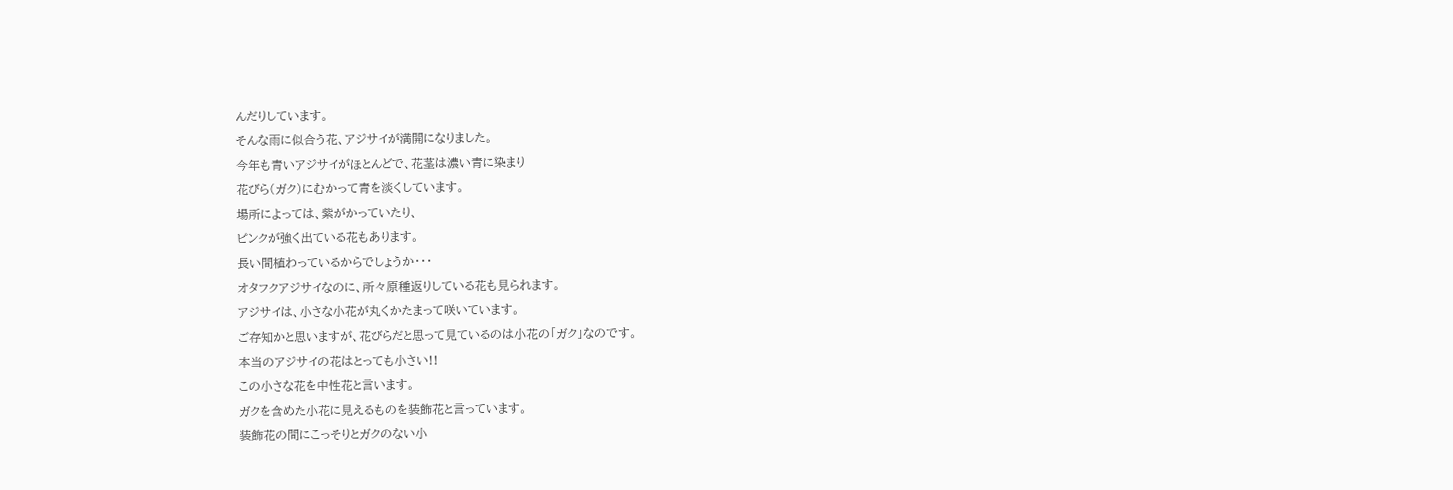んだりしています。
そんな雨に似合う花、アジサイが満開になりました。
今年も青いアジサイがほとんどで、花茎は濃い青に染まり
花びら(ガク)にむかって青を淡くしています。
場所によっては、紫がかっていたり、
ピンクが強く出ている花もあります。
長い間植わっているからでしょうか・・・
オタフクアジサイなのに、所々原種返りしている花も見られます。
アジサイは、小さな小花が丸くかたまって咲いています。
ご存知かと思いますが、花びらだと思って見ているのは小花の「ガク」なのです。
本当のアジサイの花はとっても小さい!!
この小さな花を中性花と言います。
ガクを含めた小花に見えるものを装飾花と言っています。
装飾花の間にこっそりとガクのない小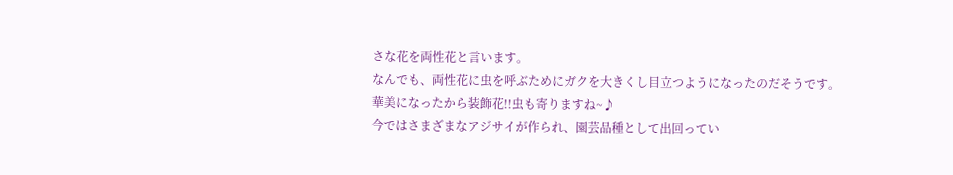さな花を両性花と言います。
なんでも、両性花に虫を呼ぶためにガクを大きくし目立つようになったのだそうです。
華美になったから装飾花!!虫も寄りますね~♪
今ではさまざまなアジサイが作られ、園芸品種として出回ってい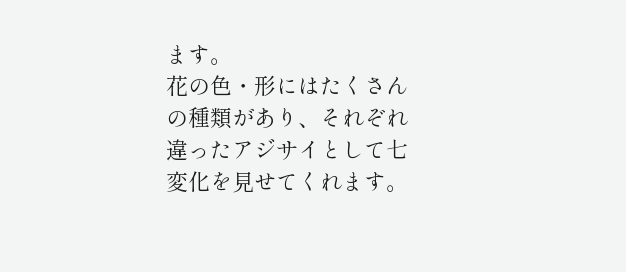ます。
花の色・形にはたくさんの種類があり、それぞれ違ったアジサイとして七変化を見せてくれます。